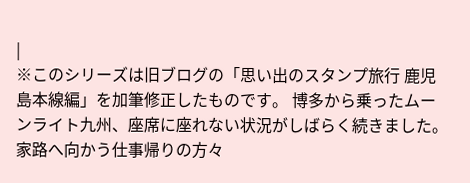|
※このシリーズは旧ブログの「思い出のスタンプ旅行 鹿児島本線編」を加筆修正したものです。 博多から乗ったムーンライト九州、座席に座れない状況がしばらく続きました。 家路へ向かう仕事帰りの方々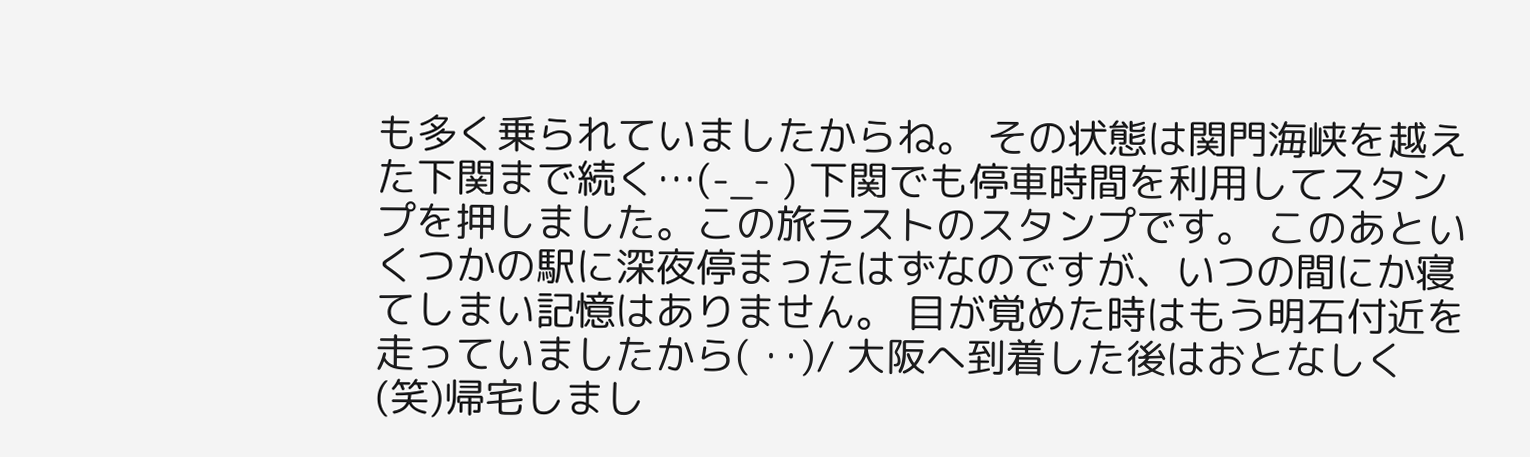も多く乗られていましたからね。 その状態は関門海峡を越えた下関まで続く…(-_- ) 下関でも停車時間を利用してスタンプを押しました。この旅ラストのスタンプです。 このあといくつかの駅に深夜停まったはずなのですが、いつの間にか寝てしまい記憶はありません。 目が覚めた時はもう明石付近を走っていましたから( ‥)/ 大阪へ到着した後はおとなしく(笑)帰宅しまし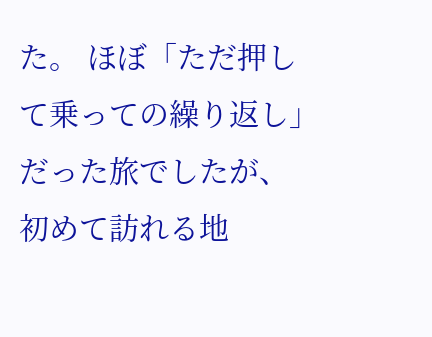た。 ほぼ「ただ押して乗っての繰り返し」だった旅でしたが、 初めて訪れる地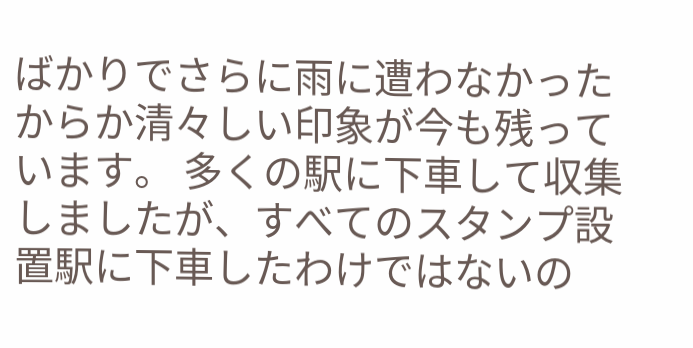ばかりでさらに雨に遭わなかったからか清々しい印象が今も残っています。 多くの駅に下車して収集しましたが、すべてのスタンプ設置駅に下車したわけではないの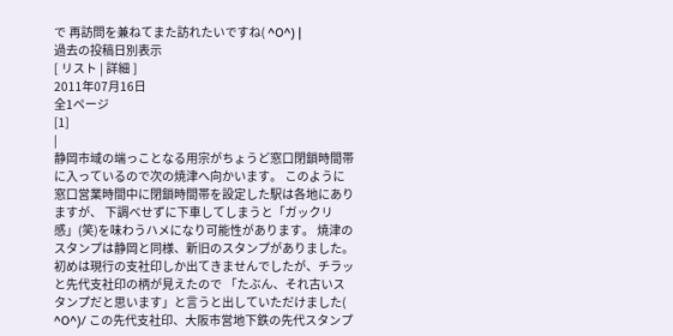で 再訪問を兼ねてまた訪れたいですね( ^O^) |
過去の投稿日別表示
[ リスト | 詳細 ]
2011年07月16日
全1ページ
[1]
|
静岡市域の端っことなる用宗がちょうど窓口閉鎖時間帯に入っているので次の焼津へ向かいます。 このように窓口営業時間中に閉鎖時間帯を設定した駅は各地にありますが、 下調べせずに下車してしまうと「ガックリ感」(笑)を味わうハメになり可能性があります。 焼津のスタンプは静岡と同様、新旧のスタンプがありました。 初めは現行の支社印しか出てきませんでしたが、チラッと先代支社印の柄が見えたので 「たぶん、それ古いスタンプだと思います」と言うと出していただけました( ^O^)/ この先代支社印、大阪市営地下鉄の先代スタンプ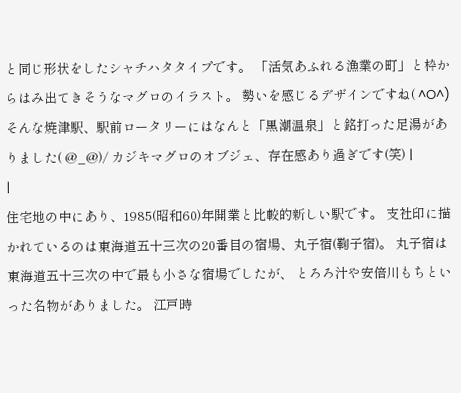と同じ形状をしたシャチハタタイプです。 「活気あふれる漁業の町」と枠からはみ出てきそうなマグロのイラスト。 勢いを感じるデザインですね( ^O^) そんな焼津駅、駅前ロータリーにはなんと「黒潮温泉」と銘打った足湯がありました( @_@)/ カジキマグロのオブジェ、存在感あり過ぎです(笑) |
|
住宅地の中にあり、1985(昭和60)年開業と比較的新しい駅です。 支社印に描かれているのは東海道五十三次の20番目の宿場、丸子宿(鞠子宿)。 丸子宿は東海道五十三次の中で最も小さな宿場でしたが、 とろろ汁や安倍川もちといった名物がありました。 江戸時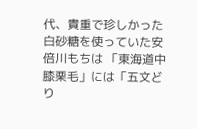代、貴重で珍しかった白砂糖を使っていた安倍川もちは 「東海道中膝栗毛」には「五文どり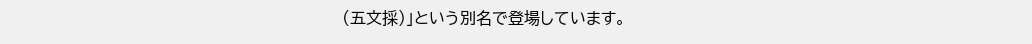(五文採)」という別名で登場しています。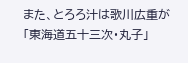また、とろろ汁は歌川広重が「東海道五十三次・丸子」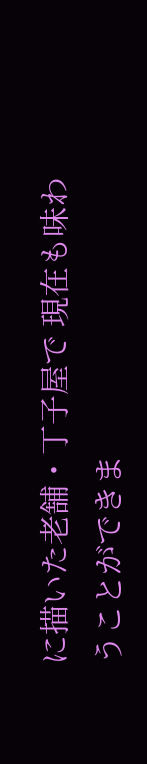に描いた老舗・丁子屋で 現在も味わうことができま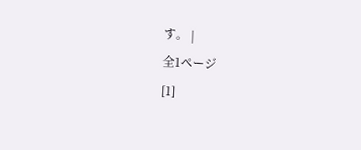す。 |
全1ページ
[1]